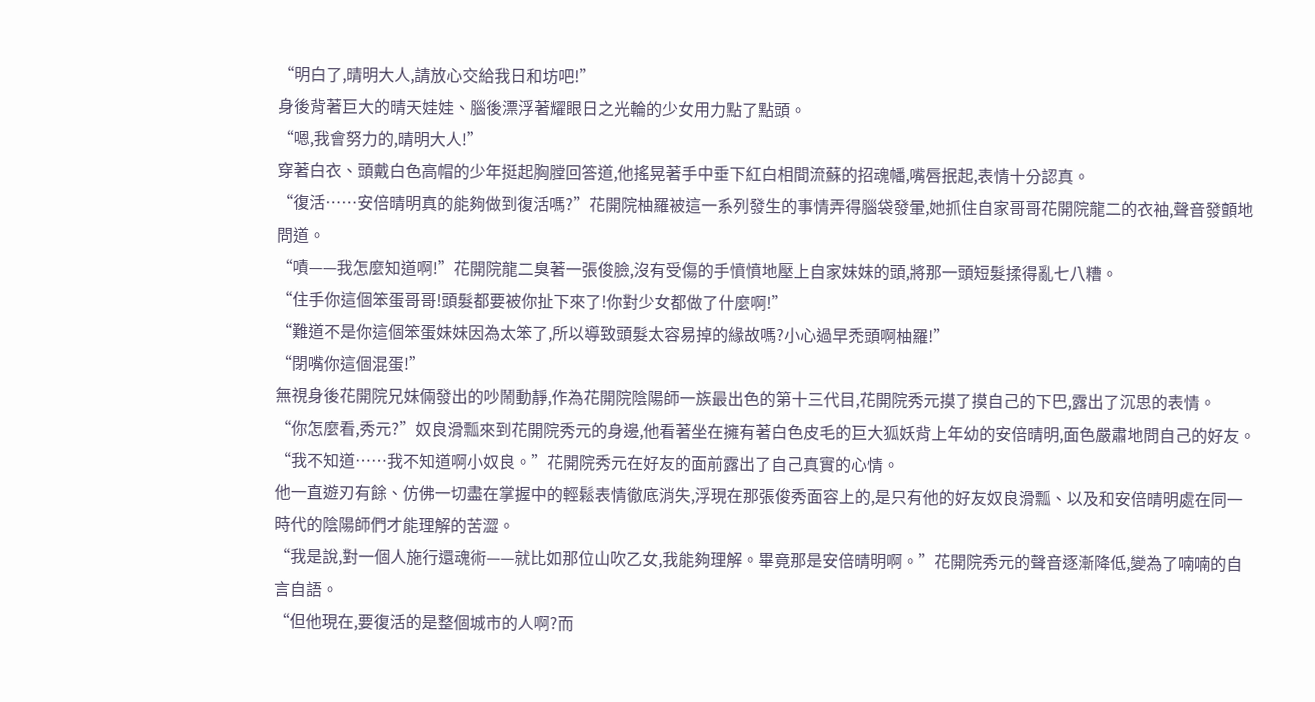“明白了,晴明大人,請放心交給我日和坊吧!”
身後背著巨大的晴天娃娃、腦後漂浮著耀眼日之光輪的少女用力點了點頭。
“嗯,我會努力的,晴明大人!”
穿著白衣、頭戴白色高帽的少年挺起胸膛回答道,他搖晃著手中垂下紅白相間流蘇的招魂幡,嘴唇抿起,表情十分認真。
“復活……安倍晴明真的能夠做到復活嗎?”花開院柚羅被這一系列發生的事情弄得腦袋發暈,她抓住自家哥哥花開院龍二的衣袖,聲音發顫地問道。
“嘖——我怎麼知道啊!”花開院龍二臭著一張俊臉,沒有受傷的手憤憤地壓上自家妹妹的頭,將那一頭短髮揉得亂七八糟。
“住手你這個笨蛋哥哥!頭髮都要被你扯下來了!你對少女都做了什麼啊!”
“難道不是你這個笨蛋妹妹因為太笨了,所以導致頭髮太容易掉的緣故嗎?小心過早禿頭啊柚羅!”
“閉嘴你這個混蛋!”
無視身後花開院兄妹倆發出的吵鬧動靜,作為花開院陰陽師一族最出色的第十三代目,花開院秀元摸了摸自己的下巴,露出了沉思的表情。
“你怎麼看,秀元?”奴良滑瓢來到花開院秀元的身邊,他看著坐在擁有著白色皮毛的巨大狐妖背上年幼的安倍晴明,面色嚴肅地問自己的好友。
“我不知道……我不知道啊小奴良。”花開院秀元在好友的面前露出了自己真實的心情。
他一直遊刃有餘、仿佛一切盡在掌握中的輕鬆表情徹底消失,浮現在那張俊秀面容上的,是只有他的好友奴良滑瓢、以及和安倍晴明處在同一時代的陰陽師們才能理解的苦澀。
“我是說,對一個人施行還魂術——就比如那位山吹乙女,我能夠理解。畢竟那是安倍晴明啊。”花開院秀元的聲音逐漸降低,變為了喃喃的自言自語。
“但他現在,要復活的是整個城市的人啊?而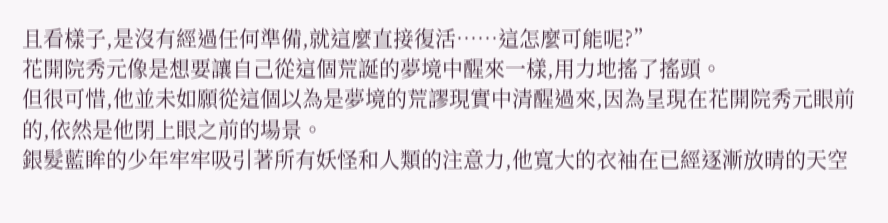且看樣子,是沒有經過任何準備,就這麼直接復活……這怎麼可能呢?”
花開院秀元像是想要讓自己從這個荒誕的夢境中醒來一樣,用力地搖了搖頭。
但很可惜,他並未如願從這個以為是夢境的荒謬現實中清醒過來,因為呈現在花開院秀元眼前的,依然是他閉上眼之前的場景。
銀髮藍眸的少年牢牢吸引著所有妖怪和人類的注意力,他寬大的衣袖在已經逐漸放晴的天空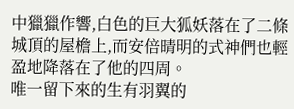中獵獵作響,白色的巨大狐妖落在了二條城頂的屋檐上,而安倍晴明的式神們也輕盈地降落在了他的四周。
唯一留下來的生有羽翼的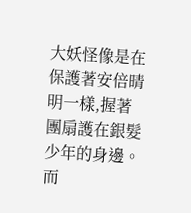大妖怪像是在保護著安倍晴明一樣,握著團扇護在銀髮少年的身邊。
而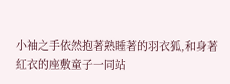小袖之手依然抱著熟睡著的羽衣狐,和身著紅衣的座敷童子一同站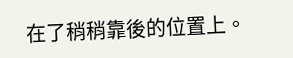在了稍稍靠後的位置上。